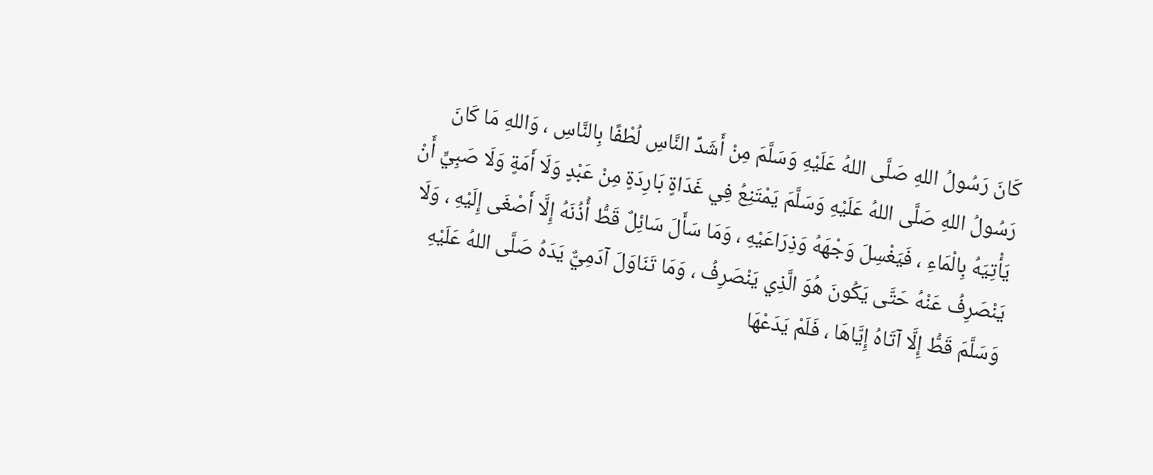كَانَ رَسُولُ اللهِ صَلَّى اللهُ عَلَيْهِ وَسَلَّمَ مِنْ أَشَدِّ النَّاسِ لُطْفًا بِالنَّاسِ ، وَاللهِ مَا كَانَ رَسُولُ اللهِ صَلَّى اللهُ عَلَيْهِ وَسَلَّمَ يَمْتَنِعُ فِي غَدَاةٍ بَارِدَةٍ مِنْ عَبْدٍ وَلَا أَمَةٍ وَلَا صَبِيٍّ أَنْ يَأْتِيَهُ بِالْمَاءِ ، فَيَغْسِلَ وَجْهَهُ وَذِرَاعَيْهِ ، وَمَا سَأَلَ سَائِلٌ قَطُّ أُذُنَهُ إِلَّا أَصْغَى إِلَيْهِ ، وَلَا يَنْصَرِفُ عَنْهُ حَتَّى يَكُونَ هُوَ الَّذِي يَنْصَرِفُ ، وَمَا تَنَاوَلَ آدَمِيٌّ يَدَهُ صَلَّى اللهُ عَلَيْهِ وَسَلَّمَ قَطُّ إِلَّا آتَاهُ إِيَّاهَا ، فَلَمْ يَدَعْهَا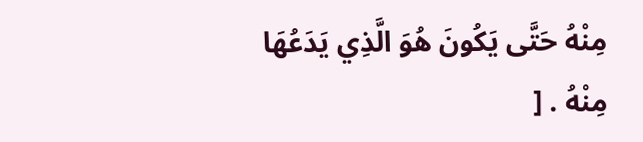مِنْهُ حَتَّى يَكُونَ هُوَ الَّذِي يَدَعُهَا مِنْهُ . [